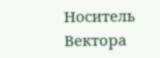Носитель Вектора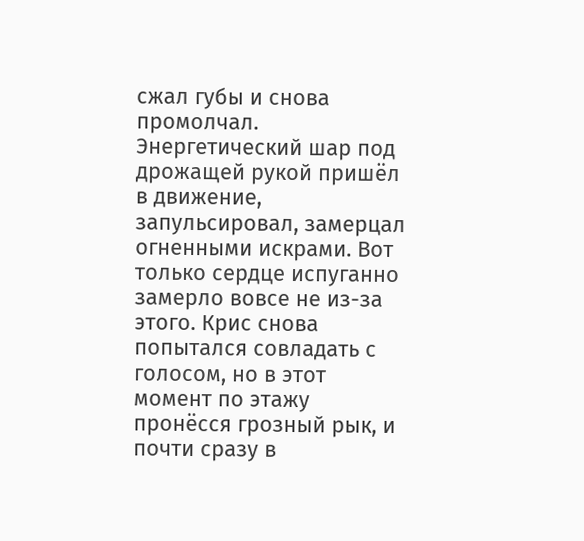сжал губы и снова промолчал. Энергетический шар под дрожащей рукой пришёл в движение, запульсировал, замерцал огненными искрами. Вот только сердце испуганно замерло вовсе не из-за этого. Крис снова попытался совладать с голосом, но в этот момент по этажу пронёсся грозный рык, и почти сразу в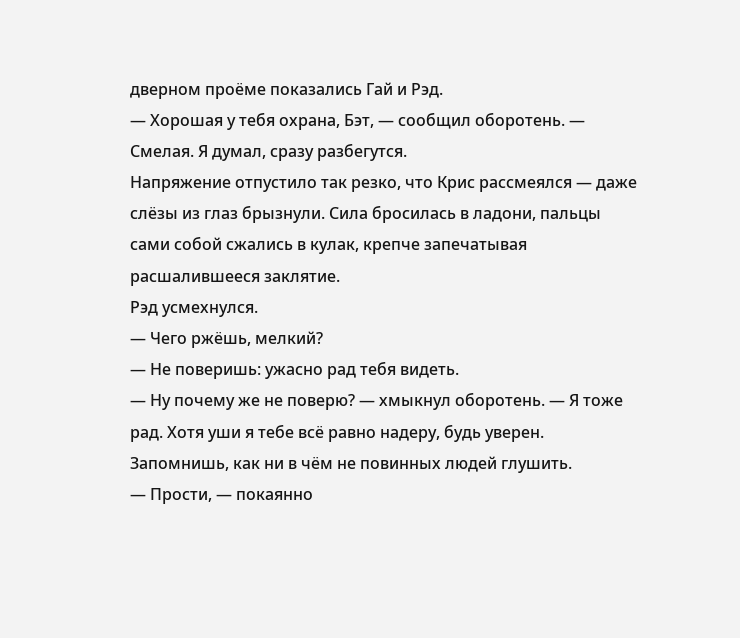дверном проёме показались Гай и Рэд.
— Хорошая у тебя охрана, Бэт, — сообщил оборотень. — Смелая. Я думал, сразу разбегутся.
Напряжение отпустило так резко, что Крис рассмеялся — даже слёзы из глаз брызнули. Сила бросилась в ладони, пальцы сами собой сжались в кулак, крепче запечатывая расшалившееся заклятие.
Рэд усмехнулся.
— Чего ржёшь, мелкий?
— Не поверишь: ужасно рад тебя видеть.
— Ну почему же не поверю? — хмыкнул оборотень. — Я тоже рад. Хотя уши я тебе всё равно надеру, будь уверен. Запомнишь, как ни в чём не повинных людей глушить.
— Прости, — покаянно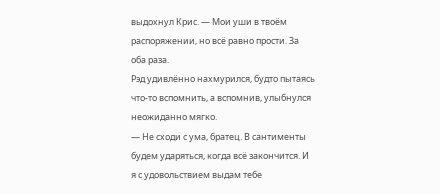выдохнул Крис. — Мои уши в твоём распоряжении, но всё равно прости. За оба раза.
Рэд удивлённо нахмурился, будто пытаясь что-то вспомнить, а вспомнив, улыбнулся неожиданно мягко.
— Не сходи с ума, братец. В сантименты будем ударяться, когда всё закончится. И я с удовольствием выдам тебе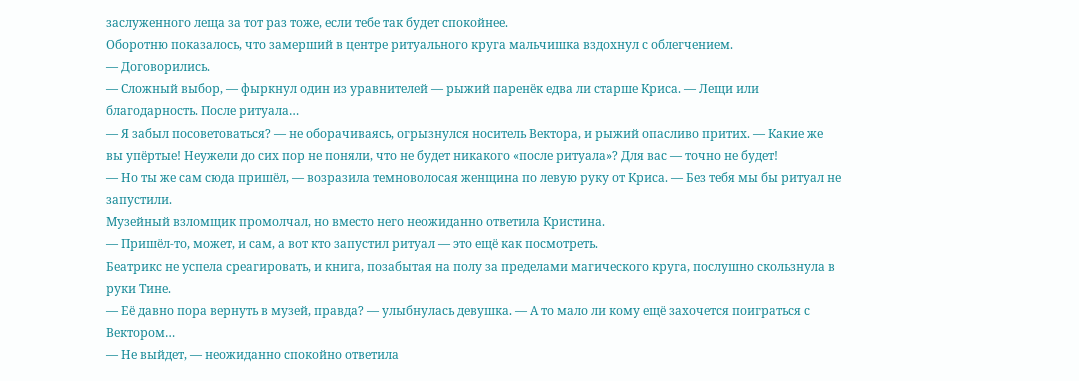заслуженного леща за тот раз тоже, если тебе так будет спокойнее.
Оборотню показалось, что замерший в центре ритуального круга мальчишка вздохнул с облегчением.
— Договорились.
— Сложный выбор, — фыркнул один из уравнителей — рыжий паренёк едва ли старше Криса. — Лещи или благодарность. После ритуала…
— Я забыл посоветоваться? — не оборачиваясь, огрызнулся носитель Вектора, и рыжий опасливо притих. — Какие же вы упёртые! Неужели до сих пор не поняли, что не будет никакого «после ритуала»? Для вас — точно не будет!
— Но ты же сам сюда пришёл, — возразила темноволосая женщина по левую руку от Криса. — Без тебя мы бы ритуал не запустили.
Музейный взломщик промолчал, но вместо него неожиданно ответила Кристина.
— Пришёл-то, может, и сам, а вот кто запустил ритуал — это ещё как посмотреть.
Беатрикс не успела среагировать, и книга, позабытая на полу за пределами магического круга, послушно скользнула в руки Тине.
— Её давно пора вернуть в музей, правда? — улыбнулась девушка. — А то мало ли кому ещё захочется поиграться с Вектором…
— Не выйдет, — неожиданно спокойно ответила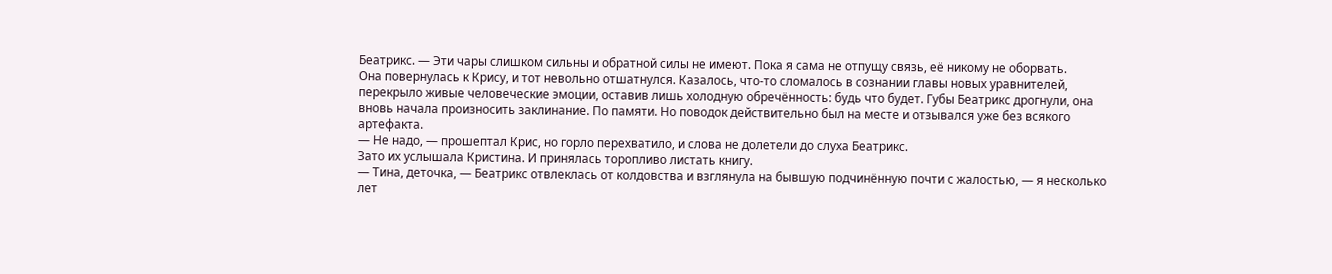Беатрикс. — Эти чары слишком сильны и обратной силы не имеют. Пока я сама не отпущу связь, её никому не оборвать.
Она повернулась к Крису, и тот невольно отшатнулся. Казалось, что-то сломалось в сознании главы новых уравнителей, перекрыло живые человеческие эмоции, оставив лишь холодную обречённость: будь что будет. Губы Беатрикс дрогнули, она вновь начала произносить заклинание. По памяти. Но поводок действительно был на месте и отзывался уже без всякого артефакта.
— Не надо, — прошептал Крис, но горло перехватило, и слова не долетели до слуха Беатрикс.
Зато их услышала Кристина. И принялась торопливо листать книгу.
— Тина, деточка, — Беатрикс отвлеклась от колдовства и взглянула на бывшую подчинённую почти с жалостью, — я несколько лет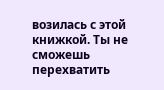возилась с этой книжкой. Ты не сможешь перехватить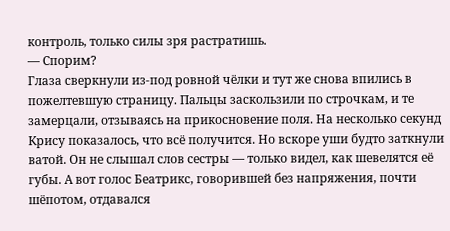контроль, только силы зря растратишь.
— Спорим?
Глаза сверкнули из-под ровной чёлки и тут же снова впились в пожелтевшую страницу. Пальцы заскользили по строчкам, и те замерцали, отзываясь на прикосновение поля. На несколько секунд Крису показалось, что всё получится. Но вскоре уши будто заткнули ватой. Он не слышал слов сестры — только видел, как шевелятся её губы. А вот голос Беатрикс, говорившей без напряжения, почти шёпотом, отдавался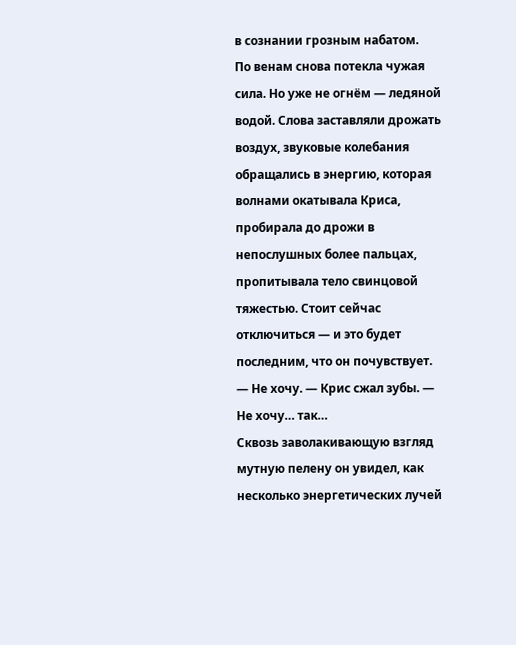в сознании грозным набатом.
По венам снова потекла чужая сила. Но уже не огнём — ледяной водой. Слова заставляли дрожать воздух, звуковые колебания обращались в энергию, которая волнами окатывала Криса, пробирала до дрожи в непослушных более пальцах, пропитывала тело свинцовой тяжестью. Стоит сейчас отключиться — и это будет последним, что он почувствует.
— Не хочу. — Крис сжал зубы. — Не хочу… так…
Сквозь заволакивающую взгляд мутную пелену он увидел, как несколько энергетических лучей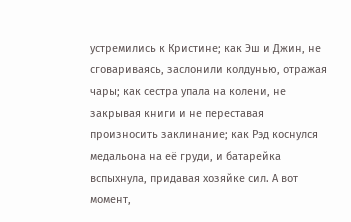устремились к Кристине; как Эш и Джин, не сговариваясь, заслонили колдунью, отражая чары; как сестра упала на колени, не закрывая книги и не переставая произносить заклинание; как Рэд коснулся медальона на её груди, и батарейка вспыхнула, придавая хозяйке сил. А вот момент,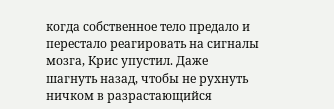когда собственное тело предало и перестало реагировать на сигналы мозга, Крис упустил. Даже шагнуть назад, чтобы не рухнуть ничком в разрастающийся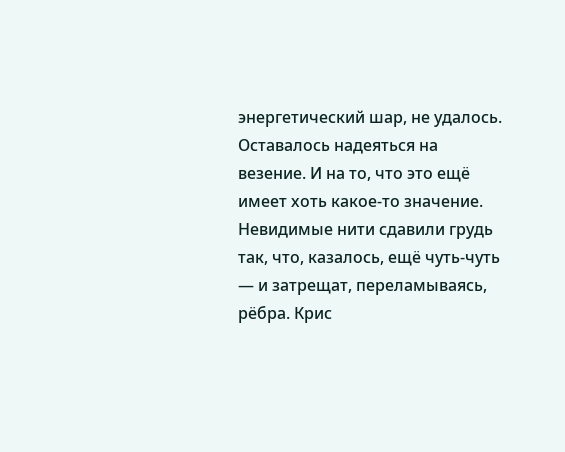энергетический шар, не удалось. Оставалось надеяться на везение. И на то, что это ещё имеет хоть какое-то значение.
Невидимые нити сдавили грудь так, что, казалось, ещё чуть-чуть — и затрещат, переламываясь, рёбра. Крис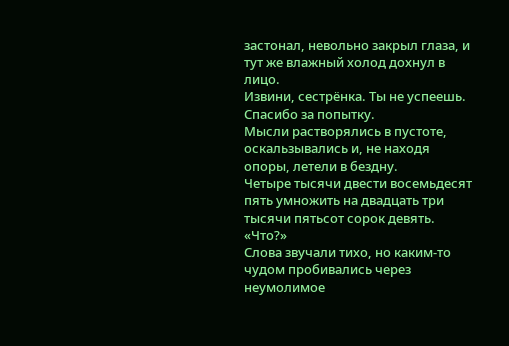застонал, невольно закрыл глаза, и тут же влажный холод дохнул в лицо.
Извини, сестрёнка. Ты не успеешь. Спасибо за попытку.
Мысли растворялись в пустоте, оскальзывались и, не находя опоры, летели в бездну.
Четыре тысячи двести восемьдесят пять умножить на двадцать три тысячи пятьсот сорок девять.
«Что?»
Слова звучали тихо, но каким-то чудом пробивались через неумолимое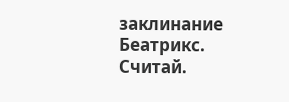заклинание Беатрикс.
Считай.